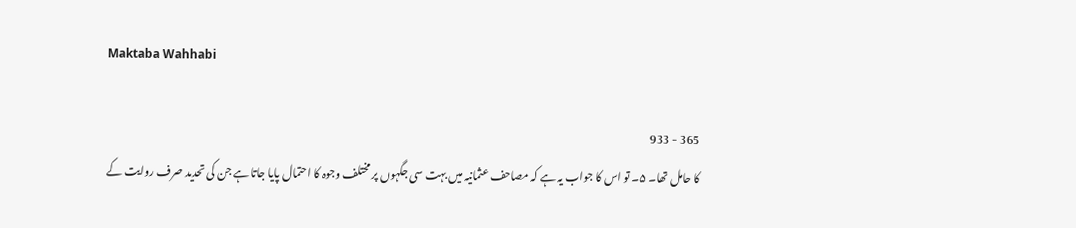Maktaba Wahhabi

365 - 933
کا حامل تھا۔ ۵۔ تو اس کا جواب یہ ہے کہ مصاحف عثمانیہ میں بہت سی جگہوں پر مختلف وجوہ کا احتمال پایا جاتا ہے جن کی تحدید صرف روایت کے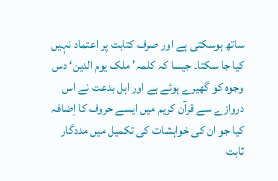ساتھ ہوسکتی ہے اور صرف کتابت پر اعتماد نہیں کیا جا سکتا۔ جیسا کہ کلمہ’ ملک یوم الدین‘ دس وجوہ کو گھیرے ہوئے ہے اور اہل بدعت نے اس دروازے سے قرآن کریم میں ایسے حروف کا اِضافہ کیا جو ان کی خواہشات کی تکمیل میں مددگار ثابت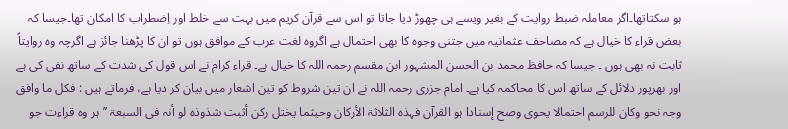ہو سکتاتھا۔اگر معاملہ ضبط روایت کے بغیر ویسے ہی چھوڑ دیا جاتا تو اس سے قرآن کریم میں بہت سے خلط اور اِضطراب کا امکان تھا۔جیسا کہ بعض قراء کا خیال ہے کہ مصاحف عثمانیہ میں جتنی وجوہ کا بھی احتمال ہے اگروہ لغت عرب کے موافق ہوں تو ان کا پڑھنا جائز ہے اگرچہ وہ روایتاً ثابت نہ بھی ہوں ۔ جیسا کہ حافظ محمد بن الحسن المشہور ابن مقسم رحمہ اللہ کا خیال ہے۔ قراء کرام نے اس قول کی شدت کے ساتھ نفی کی ہے اور بھرپور دلائل کے ساتھ اس کا محاکمہ کیا ہے۔ امام جزری رحمہ اللہ نے ان تین شروط کو تین اشعار میں بیان کر دیا ہے، فرماتے ہیں : فکل ما وافق وجہ نحو وکان للرسم احتمالا یحوی وصح إسنادا ہو القرآن فہذہ الثلاثۃ الأرکان وحیثما یختل رکن أثبت شذوذہ لو أنہ فی السبعۃ ’’ہر وہ قراءت جو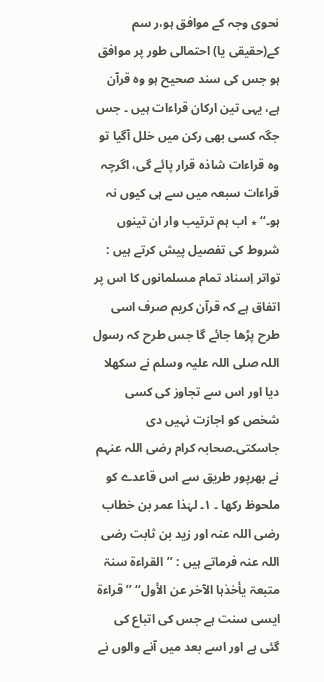نحوی وجہ کے موافق ہو،ر سم کے(حقیقی یا) احتمالی طور پر موافق ہو جس کی سند صحیح ہو وہ قرآن ہے، یہی تین ارکان قراءات ہیں ۔ جس جگہ کسی بھی رکن میں خلل آگیا تو وہ قراءات شاذہ قرار پائے گی، اگرچہ قراءات سبعہ میں سے ہی کیوں نہ ہو۔‘‘ ٭ اب ہم ترتیب وار ان تینوں شروط کی تفصیل پیش کرتے ہیں : تواتر اِسناد تمام مسلمانوں کا اس پر اتفاق ہے کہ قرآن کریم صرف اسی طرح پڑھا جائے گا جس طرح کہ رسول اللہ صلی اللہ علیہ وسلم نے سکھلا دیا اور اس سے تجاوز کی کسی شخص کو اجازت نہیں دی جاسکتی۔صحابہ کرام رضی اللہ عنہم نے بھرپور طریق سے اس قاعدے کو ملحوظ رکھا ۔ ۱۔ لہٰذا عمر بن خطاب رضی اللہ عنہ اور زید بن ثابت رضی اللہ عنہ فرماتے ہیں : ’’القراءۃ سنۃ متبعۃ یأخذہا الآخر عن الأول‘‘ ’’ قراءۃ ایسی سنت ہے جس کی اتباع کی گئی ہے اور اسے بعد میں آنے والوں نے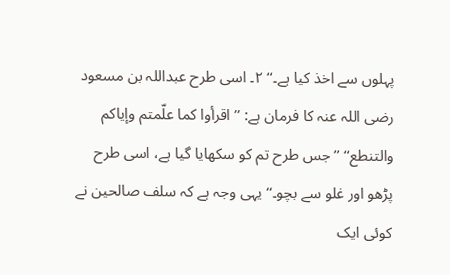پہلوں سے اخذ کیا ہے۔‘‘ ۲۔ اسی طرح عبداللہ بن مسعود رضی اللہ عنہ کا فرمان ہے: ’’اقرأوا کما علّمتم وإیاکم والتنطع‘‘ ’’ جس طرح تم کو سکھایا گیا ہے، اسی طرح پڑھو اور غلو سے بچو۔‘‘ یہی وجہ ہے کہ سلف صالحین نے کوئی ایک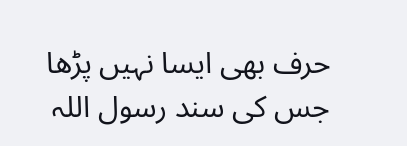حرف بھی ایسا نہیں پڑھا جس کی سند رسول اللہ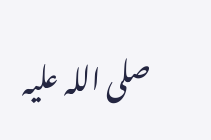صلی اللہ علیہ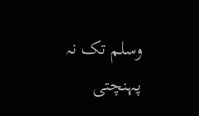وسلم تک نہ پہنچتی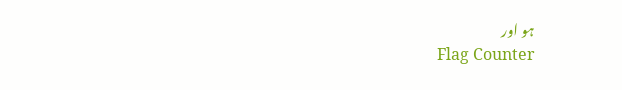ہو اور
Flag Counter